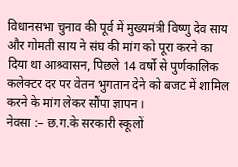विधानसभा चुनाव की पूर्व में मुख्यमंत्री विष्णु देव साय और गोमती साय ने संघ की मांग को पूरा करने का दिया था आश्र्वासन, पिछले 14 वर्षो से पुर्णकालिक कलेक्टर दर पर वेतन भुगतान देने को बजट में शामिल करने के मांग लेकर सौंपा ज्ञापन ।
नेवसा :– छ.ग.के सरकारी स्कूलों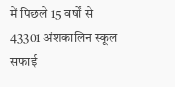में पिछले 15 वर्षों से 43301 अंशकालिन स्कूल सफाई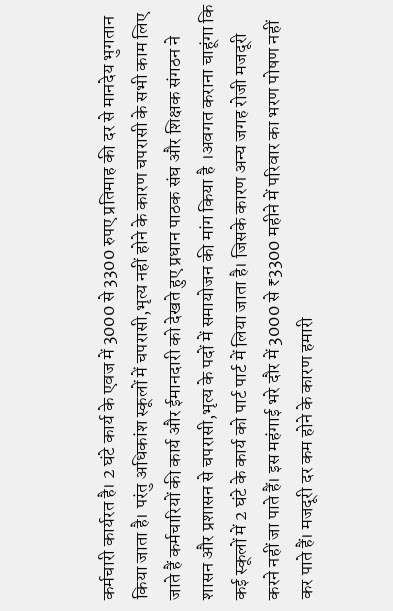कर्मचारी कार्यरत है। 2 घंटे कार्य के एवज में 3000 से 3300 रुपए प्रतिमाह की दर से मानदेय भुगतान किया जाता है। परंतु अधिकांश स्कूलों में चपरासी,भृत्य नहीं होने के कारण चपरासी के सभी काम लिए जाते हैं कर्मचारियों की कार्य और ईमानदारी को देखते हुए प्रधान पाठक संघ और शिक्षक संगठन ने शासन और प्रशासन से चपरासी,भृत्य के पदों में समायोजन की मांग किया है ।अवगत कराना चाहूंगा कि कई स्कूलों में 2 घंटे के कार्य को पार्ट पार्ट में लिया जाता है। जिसके कारण अन्य जगह रोजी मजदूरी करने नहीं जा पाते हैं। इस महंगाई भरे दौर में 3000 से ₹3300 महीने में परिवार का भरण पोषण नहीं कर पाते हैं। मजदूरी दर कम होने के कारण हमारी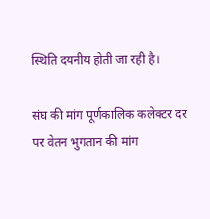स्थिति दयनीय होती जा रही है।

संघ की मांग पूर्णकालिक कलेक्टर दर पर वेतन भुगतान की मांग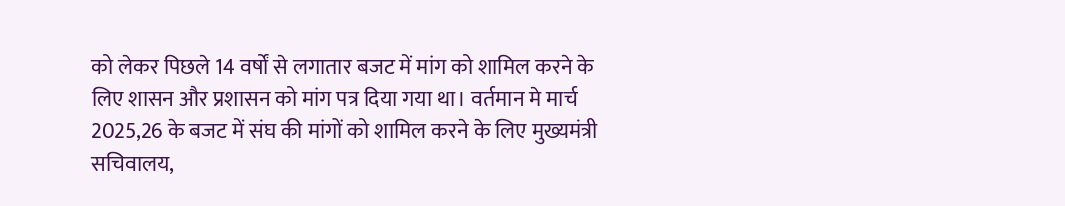को लेकर पिछले 14 वर्षों से लगातार बजट में मांग को शामिल करने के लिए शासन और प्रशासन को मांग पत्र दिया गया था। वर्तमान मे मार्च 2025,26 के बजट में संघ की मांगों को शामिल करने के लिए मुख्यमंत्री सचिवालय,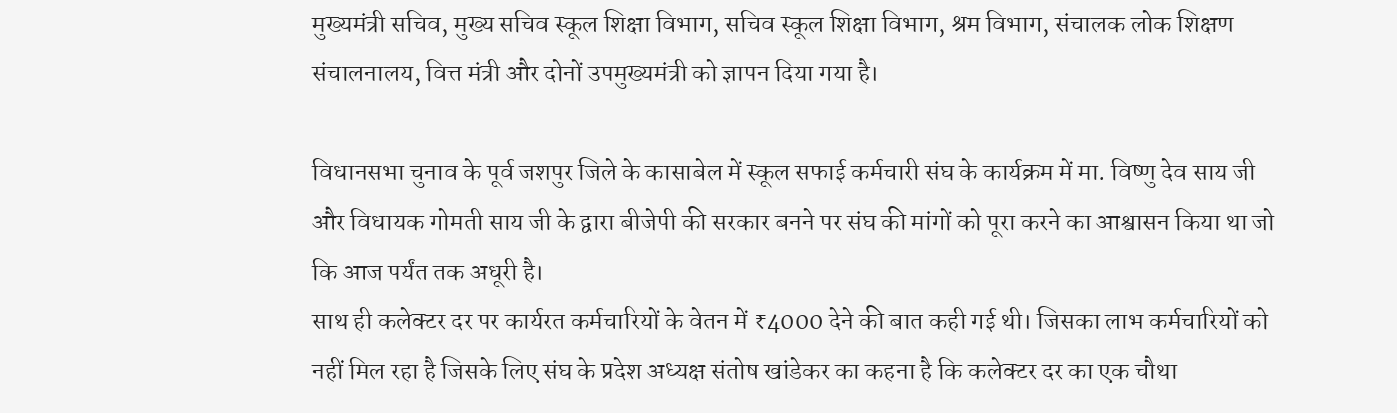मुख्यमंत्री सचिव, मुख्य सचिव स्कूल शिक्षा विभाग, सचिव स्कूल शिक्षा विभाग, श्रम विभाग, संचालक लोक शिक्षण संचालनालय, वित्त मंत्री और दोनों उपमुख्यमंत्री को ज्ञापन दिया गया है।

विधानसभा चुनाव के पूर्व जशपुर जिले के कासाबेल में स्कूल सफाई कर्मचारी संघ के कार्यक्रम में मा. विष्णु देव साय जी और विधायक गोमती साय जी के द्वारा बीजेपी की सरकार बनने पर संघ की मांगों को पूरा करने का आश्वासन किया था जो कि आज पर्यंत तक अधूरी है।
साथ ही कलेक्टर दर पर कार्यरत कर्मचारियों के वेतन में ₹4000 देने की बात कही गई थी। जिसका लाभ कर्मचारियों को नहीं मिल रहा है जिसके लिए संघ के प्रदेश अध्यक्ष संतोष खांडेकर का कहना है कि कलेक्टर दर का एक चौथा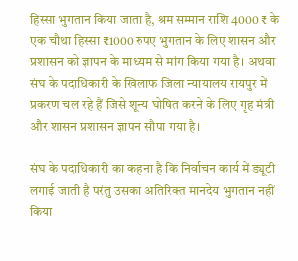हिस्सा भुगतान किया जाता है, श्रम सम्मान राशि 4000 ₹ के एक चौथा हिस्सा ₹1000 रुपए भुगतान के लिए शासन और प्रशासन को ज्ञापन के माध्यम से मांग किया गया है। अथवा संघ के पदाधिकारी के खिलाफ जिला न्यायालय रायपुर में प्रकरण चल रहे हैं जिसे शून्य घोषित करने के लिए गृह मंत्री और शासन प्रशासन ज्ञापन सौपा गया है।

संघ के पदाधिकारी का कहना है कि निर्वाचन कार्य में ड्यूटी लगाई जाती है परंतु उसका अतिरिक्त मानदेय भुगतान नहीं किया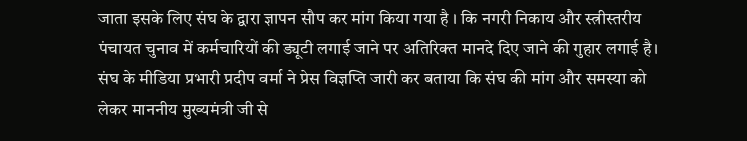जाता इसके लिए संघ के द्वारा ज्ञापन सौप कर मांग किया गया है । कि नगरी निकाय और स्त्रीस्तरीय पंचायत चुनाव में कर्मचारियों की ड्यूटी लगाई जाने पर अतिरिक्त मानदे दिए जाने की गुहार लगाई है।
संघ के मीडिया प्रभारी प्रदीप वर्मा ने प्रेस विज्ञप्ति जारी कर बताया कि संघ की मांग और समस्या को लेकर माननीय मुख्यमंत्री जी से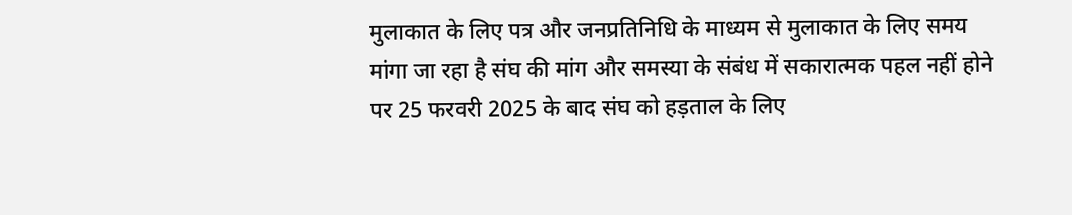मुलाकात के लिए पत्र और जनप्रतिनिधि के माध्यम से मुलाकात के लिए समय मांगा जा रहा है संघ की मांग और समस्या के संबंध में सकारात्मक पहल नहीं होने पर 25 फरवरी 2025 के बाद संघ को हड़ताल के लिए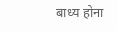बाध्य होना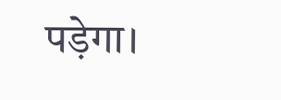पड़ेगा।